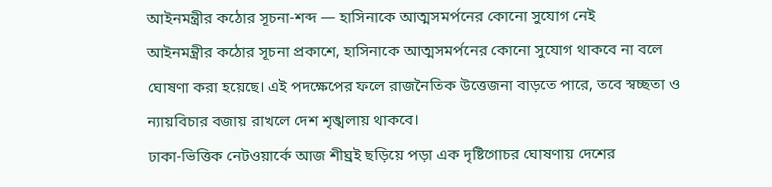আইনমন্ত্রীর কঠোর সূচনা‑শব্দ — হাসিনাকে আত্মসমর্পনের কোনো সুযোগ নেই
আইনমন্ত্রীর কঠোর সূচনা প্রকাশে, হাসিনাকে আত্মসমর্পনের কোনো সুযোগ থাকবে না বলে ঘোষণা করা হয়েছে। এই পদক্ষেপের ফলে রাজনৈতিক উত্তেজনা বাড়তে পারে, তবে স্বচ্ছতা ও ন্যায়বিচার বজায় রাখলে দেশ শৃঙ্খলায় থাকবে।
ঢাকা‑ভিত্তিক নেটওয়ার্কে আজ শীঘ্রই ছড়িয়ে পড়া এক দৃষ্টিগোচর ঘোষণায় দেশের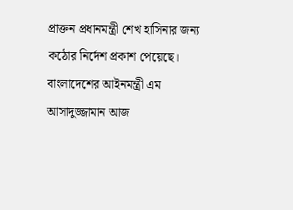প্রাক্তন প্রধানমন্ত্রী শেখ হাসিনার জন্য কঠোর নির্দেশ প্রকাশ পেয়েছে। বাংলাদেশের আইনমন্ত্রী এম আসাদুজ্জামান আজ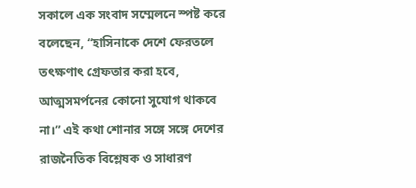সকালে এক সংবাদ সম্মেলনে স্পষ্ট করে বলেছেন, “হাসিনাকে দেশে ফেরতলে তৎক্ষণাৎ গ্রেফতার করা হবে, আত্মসমর্পনের কোনো সুযোগ থাকবে না।” এই কথা শোনার সঙ্গে সঙ্গে দেশের রাজনৈতিক বিশ্লেষক ও সাধারণ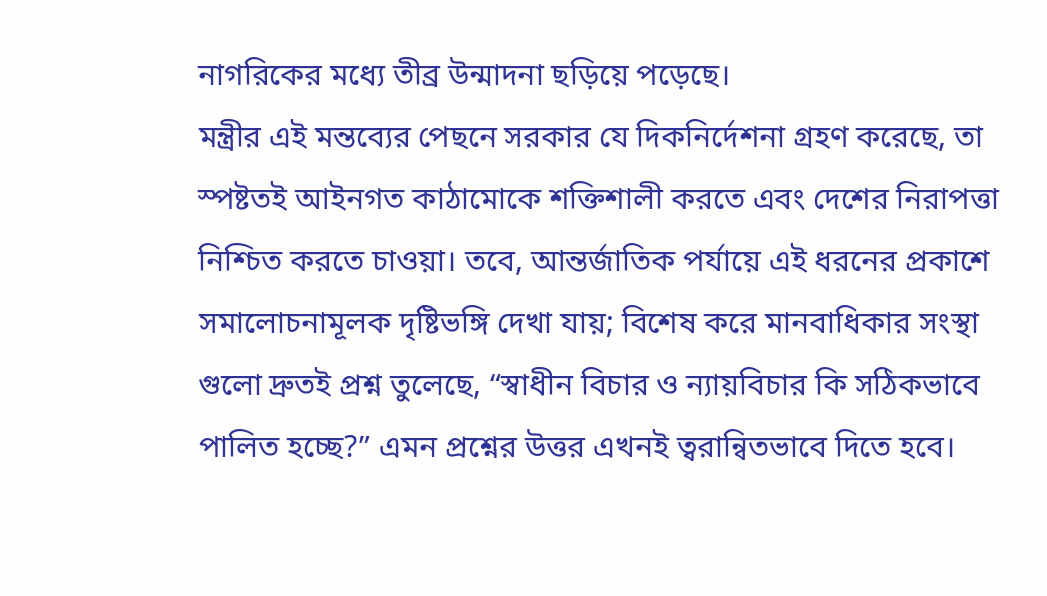নাগরিকের মধ্যে তীব্র উন্মাদনা ছড়িয়ে পড়েছে।
মন্ত্রীর এই মন্তব্যের পেছনে সরকার যে দিকনির্দেশনা গ্রহণ করেছে, তা স্পষ্টতই আইনগত কাঠামোকে শক্তিশালী করতে এবং দেশের নিরাপত্তা নিশ্চিত করতে চাওয়া। তবে, আন্তর্জাতিক পর্যায়ে এই ধরনের প্রকাশে সমালোচনামূলক দৃষ্টিভঙ্গি দেখা যায়; বিশেষ করে মানবাধিকার সংস্থা গুলো দ্রুতই প্রশ্ন তুলেছে, “স্বাধীন বিচার ও ন্যায়বিচার কি সঠিকভাবে পালিত হচ্ছে?” এমন প্রশ্নের উত্তর এখনই ত্বরান্বিতভাবে দিতে হবে।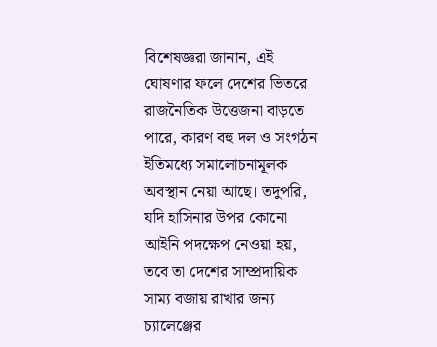বিশেষজ্ঞরা জানান, এই ঘোষণার ফলে দেশের ভিতরে রাজনৈতিক উত্তেজনা বাড়তে পারে, কারণ বহু দল ও সংগঠন ইতিমধ্যে সমালোচনামূলক অবস্থান নেয়া আছে। তদুপরি, যদি হাসিনার উপর কোনো আইনি পদক্ষেপ নেওয়া হয়, তবে তা দেশের সাম্প্রদায়িক সাম্য বজায় রাখার জন্য চ্যালেঞ্জের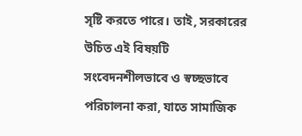সৃষ্টি করতে পারে। তাই, সরকারের উচিত এই বিষয়টি সংবেদনশীলভাবে ও স্বচ্ছভাবে পরিচালনা করা, যাতে সামাজিক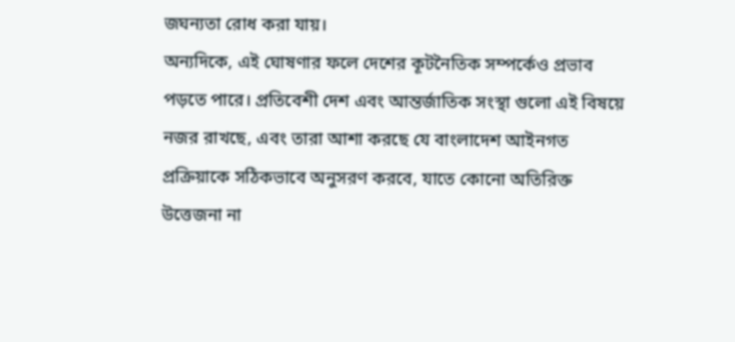জঘন্যতা রোধ করা যায়।
অন্যদিকে, এই ঘোষণার ফলে দেশের কূটনৈতিক সম্পর্কেও প্রভাব পড়তে পারে। প্রতিবেশী দেশ এবং আন্তর্জাতিক সংস্থা গুলো এই বিষয়ে নজর রাখছে, এবং তারা আশা করছে যে বাংলাদেশ আইনগত প্রক্রিয়াকে সঠিকভাবে অনুসরণ করবে, যাতে কোনো অতিরিক্ত উত্তেজনা না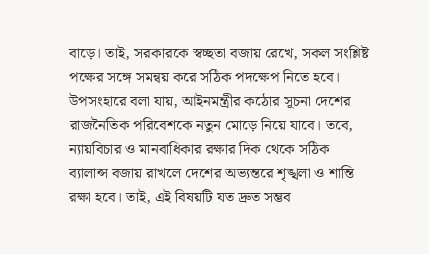বাড়ে। তাই, সরকারকে স্বচ্ছতা বজায় রেখে, সকল সংশ্লিষ্ট পক্ষের সঙ্গে সমন্বয় করে সঠিক পদক্ষেপ নিতে হবে।
উপসংহারে বলা যায়, আইনমন্ত্রীর কঠোর সূচনা দেশের রাজনৈতিক পরিবেশকে নতুন মোড়ে নিয়ে যাবে। তবে, ন্যায়বিচার ও মানবাধিকার রক্ষার দিক থেকে সঠিক ব্যালান্স বজায় রাখলে দেশের অভ্যন্তরে শৃঙ্খলা ও শান্তি রক্ষা হবে। তাই, এই বিষয়টি যত দ্রুত সম্ভব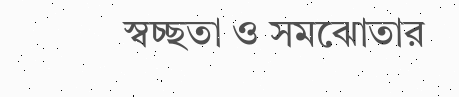স্বচ্ছতা ও সমঝোতার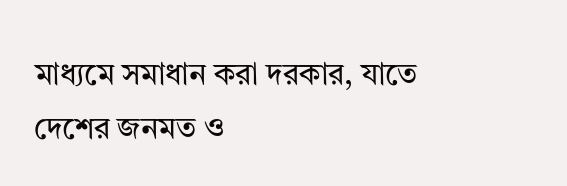মাধ্যমে সমাধান করা দরকার, যাতে দেশের জনমত ও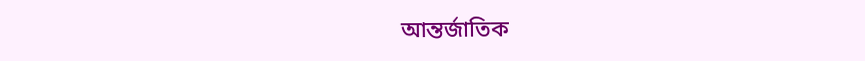আন্তর্জাতিক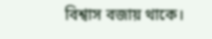বিশ্বাস বজায় থাকে।